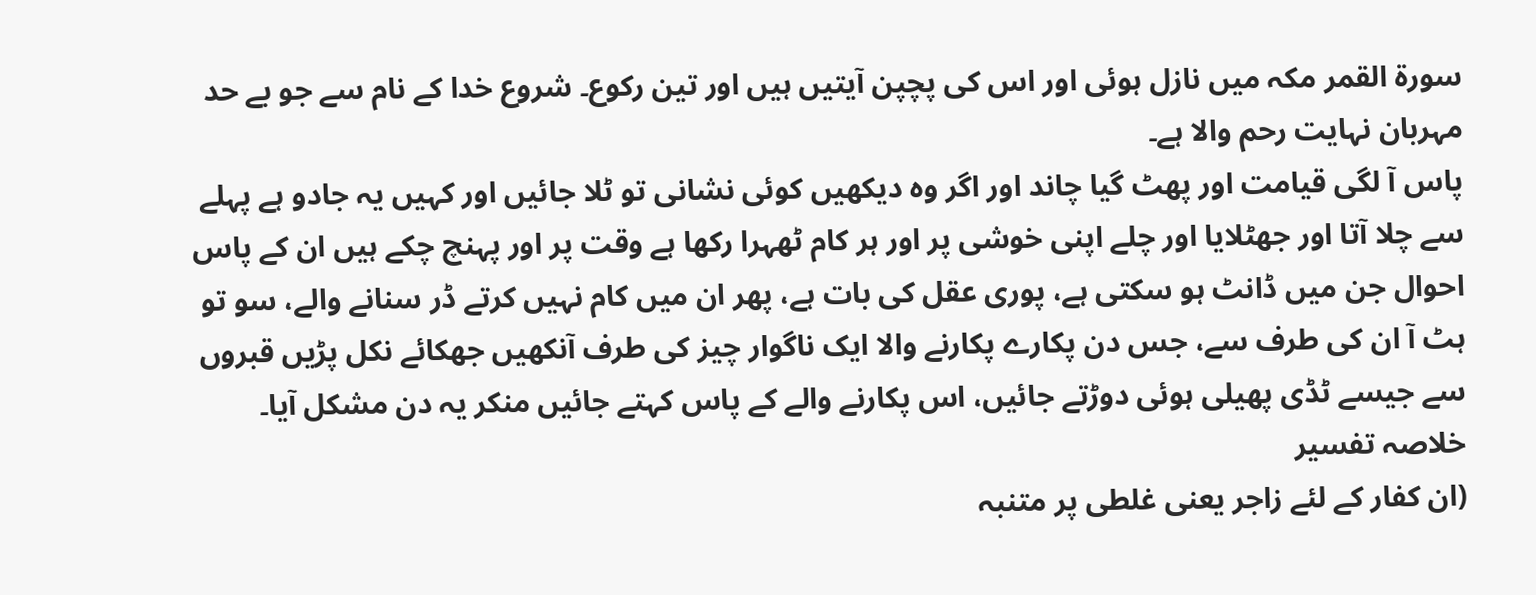سورۃ القمر مکہ میں نازل ہوئی اور اس کی پچپن آیتیں ہیں اور تین رکوع۔ شروع خدا کے نام سے جو بے حد مہربان نہایت رحم والا ہے۔
پاس آ لگی قیامت اور پھٹ گیا چاند اور اگر وہ دیکھیں کوئی نشانی تو ٹلا جائیں اور کہیں یہ جادو ہے پہلے سے چلا آتا اور جھٹلایا اور چلے اپنی خوشی پر اور ہر کام ٹھہرا رکھا ہے وقت پر اور پہنچ چکے ہیں ان کے پاس احوال جن میں ڈانٹ ہو سکتی ہے، پوری عقل کی بات ہے، پھر ان میں کام نہیں کرتے ڈر سنانے والے، سو تو ہٹ آ ان کی طرف سے، جس دن پکارے پکارنے والا ایک ناگوار چیز کی طرف آنکھیں جھکائے نکل پڑیں قبروں سے جیسے ٹڈی پھیلی ہوئی دوڑتے جائیں، اس پکارنے والے کے پاس کہتے جائیں منکر یہ دن مشکل آیا۔
خلاصہ تفسیر
(ان کفار کے لئے زاجر یعنی غلطی پر متنبہ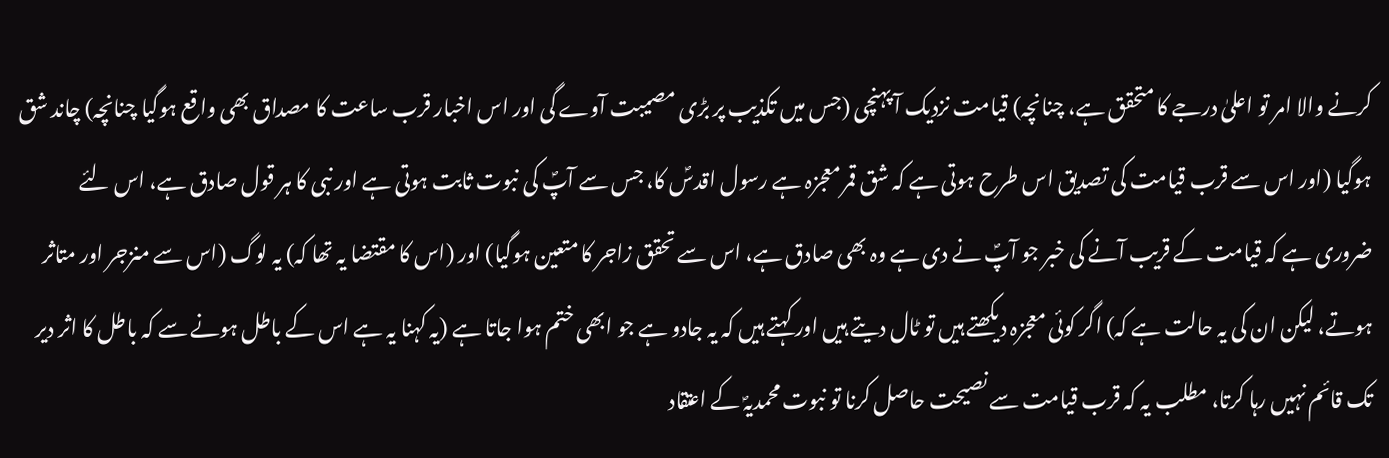کرنے والا امر تو اعلیٰ درجے کا متحقق ہے، چنانچہ) قیامت نزدیک آ پہنچی (جس میں تکذیب پر بڑی مصیبت آوے گی اور اس اخبار قرب ساعت کا مصداق بھی واقع ہوگیا چنانچہ) چاند شق ہوگیا (اور اس سے قرب قیامت کی تصدیق اس طرح ہوتی ہے کہ شق قمر معجزہ ہے رسول اقدسؐ کا، جس سے آپؐ کی نبوت ثابت ہوتی ہے اور نبی کا ہر قول صادق ہے، اس لئے ضروری ہے کہ قیامت کے قریب آنے کی خبر جو آپؐ نے دی ہے وہ بھی صادق ہے، اس سے تحقق زاجر کا متعین ہوگیا) اور (اس کا مقتضا یہ تھا کہ) یہ لوگ (اس سے منزجر اور متاثر ہوتے، لیکن ان کی یہ حالت ہے کہ) اگر کوئی معجزہ دیکھتے ہیں تو ٹال دیتے ہیں اور کہتے ہیں کہ یہ جادو ہے جو ابھی ختم ہوا جاتا ہے (یہ کہنا یہ ہے اس کے باطل ہونے سے کہ باطل کا اثر دیر تک قائم نہیں رہا کرتا، مطلب یہ کہ قرب قیامت سے نصیحت حاصل کرنا تو نبوت محمدیہؐ کے اعتقاد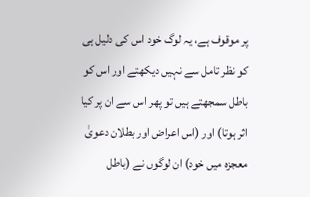پر موقوف ہے، یہ لوگ خود اس کی دلیل ہی کو نظر تامل سے نہیں دیکھتے اور اس کو باطل سمجھتے ہیں تو پھر اس سے ان پر کیا اثر ہوتا) اور (اس اعراض اور بطلان دعویٰ معجزہ میں خود) ان لوگوں نے (باطل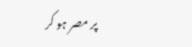پر مصر ہو کر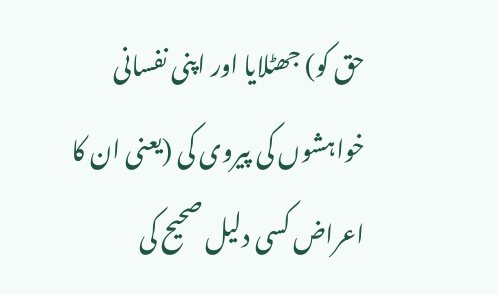حق کو) جھٹلایا اور اپنی نفسانی خواہشوں کی پیروی کی (یعنی ان کا اعراض کسی دلیل صحیح کی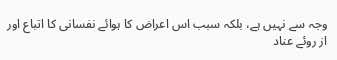وجہ سے نہیں ہے، بلکہ سبب اس اعراض کا ہوائے نفسانی کا اتباع اور از روئے عناد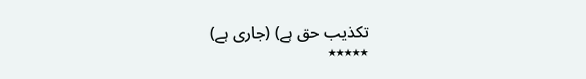تکذیب حق ہے) (جاری ہے)
٭٭٭٭٭